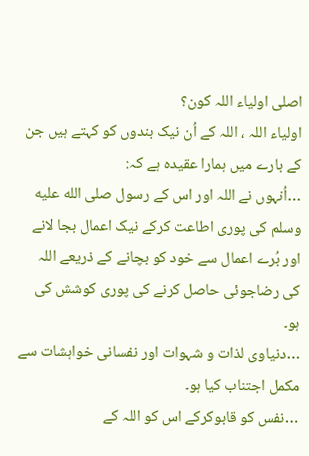اصلی اولیاء اللہ کون؟
اولیاء اللہ ، اللہ کے اُن نیک بندوں کو کہتے ہیں جن کے بارے میں ہمارا عقیدہ ہے کہ:
…اُنہوں نے اللہ اور اس کے رسول صلى الله عليه وسلم کی پوری اطاعت کرکے نیک اعمال بجا لانے اور بُرے اعمال سے خود کو بچانے کے ذریعے اللہ کی رضاجوئی حاصل کرنے کی پوری کوشش کی ہو۔
…دنیاوی لذات و شہوات اور نفسانی خواہشات سے مکمل اجتناب کیا ہو۔
…نفس کو قابوکرکے اس کو اللہ کے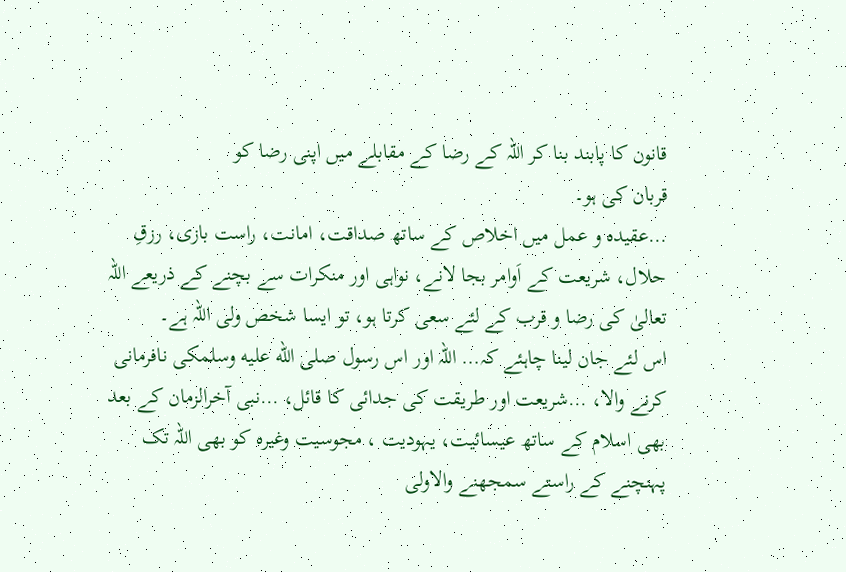قانون کا پابند بنا کر اللہ کے رضا کے مقابلے میں اپنی رضا کو
قربان کی ہو۔
…عقیدہ و عمل میں اخلاص کے ساتھ صداقت، امانت، راست بازی، رزقِ حلال، شریعت کے اَوامر بجا لانے، نواہی اور منکرات سے بچنے کے ذریعے اللہ تعالیٰ کی رضا و قرب کے لئے سعی کرتا ہو، تو ایسا شخص ولی اللہ ہے۔
اس لئے جان لینا چاہئے کہ… اللہ اور اس رسول صلى الله عليه وسلمکی نافرمانی کرنے والا، …شریعت اور طریقت کی جدائی کا قائل، …نبی آخرالزمان کے بعد بھی اسلام کے ساتھ عیسائیت، یہودیت ، مجوسیت وغیرہ کو بھی اللہ تک پہنچنے کے راستے سمجھنے والاولی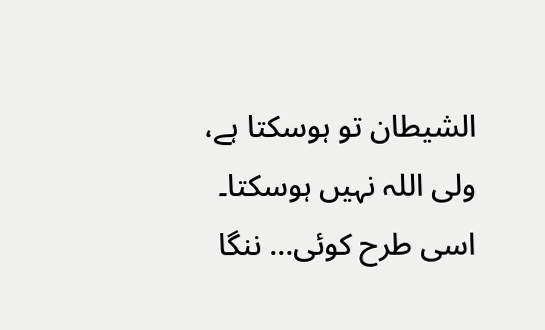الشیطان تو ہوسکتا ہے، ولی اللہ نہیں ہوسکتا۔
اسی طرح کوئی… ننگا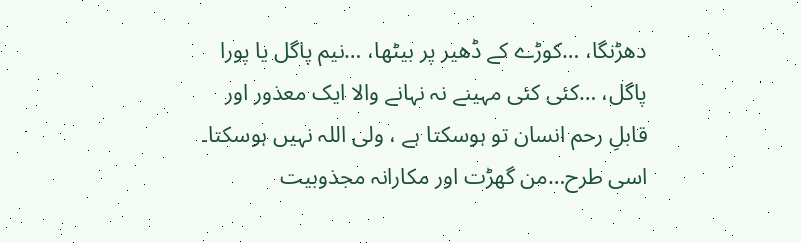دھڑنگا، …کوڑے کے ڈھیر پر بیٹھا، …نیم پاگل یا پورا پاگل، …کئی کئی مہینے نہ نہانے والا ایک معذور اور قابلِ رحم انسان تو ہوسکتا ہے ، ولی اللہ نہیں ہوسکتا۔
اسی طرح…من گھڑت اور مکارانہ مجذوبیت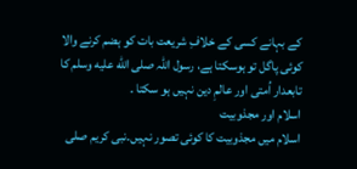کے بہانے کسی کے خلافِ شریعت بات کو ہضم کرنے والا کوئی پاگل تو ہوسکتا ہے، رسول اللہ صلى الله عليه وسلم کا تابعدار اُمتی اور عالمِ دین نہیں ہو سکتا ۔
اسلام اور مجذوبیت
اسلام میں مجذوبیت کا کوئی تصور نہیں۔نبی کریم صلى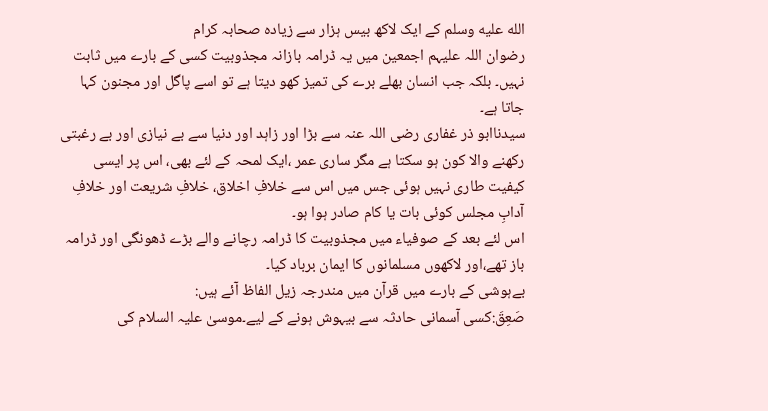الله عليه وسلم کے ایک لاکھ بیس ہزار سے زیادہ صحابہ کرام
رضوان اللہ علیہم اجمعین میں یہ ڈرامہ بازانہ مجذوبیت کسی کے بارے میں ثابت نہیں۔ بلکہ جب انسان بھلے برے کی تمیز کھو دیتا ہے تو اسے پاگل اور مجنون کہا جاتا ہے۔
سیدناابو ذر غفاری رضی اللہ عنہ سے بڑا اور زاہد اور دنیا سے بے نیازی اور بے رغبتی رکھنے والا کون ہو سکتا ہے مگر ساری عمر ،ایک لمحہ کے لئے بھی، اس پر ایسی کیفیت طاری نہیں ہوئی جس میں اس سے خلافِ اخلاق، خلافِ شریعت اور خلافِ آدابِ مجلس کوئی بات یا کام صادر ہوا ہو۔
اس لئے بعد کے صوفیاء میں مجذوبیت کا ڈرامہ رچانے والے بڑے ڈھونگی اور ڈرامہ باز تھے،اور لاکھوں مسلمانوں کا ایمان برباد کیا۔
بےہوشی کے بارے میں قرآن میں مندرجہ زیل الفاظ آئے ہیں:
صَعِقَ:کسی آسمانی حادثہ سے بیہوش ہونے کے لیے۔موسیٰ علیہ السلام کی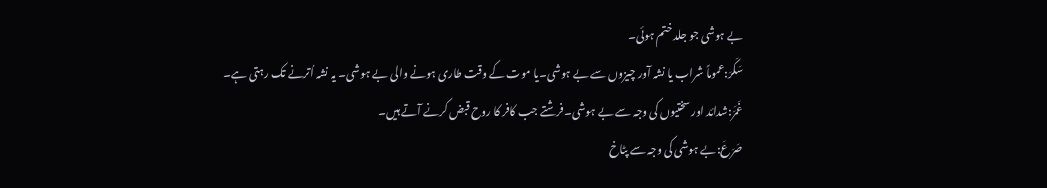بے ہوشی جو جلد ختم ہوئی۔
سَکَرَ:عموماً شراب یا نشہ آور چیزوں سے بے ہوشی۔یا موت کے وقت طاری ہونے والی بے ہوشی۔ یہ نشہ اُترنے تک رہتی ہے۔
غَمَرَ:شدائد اور سختیوں کی وجہ سے بے ہوشی۔فرشتے جب کافر کا روح قبض کرنے آتے ہیں۔
صَرَعَ:بے ہوشی کی وجہ سے پٹاخ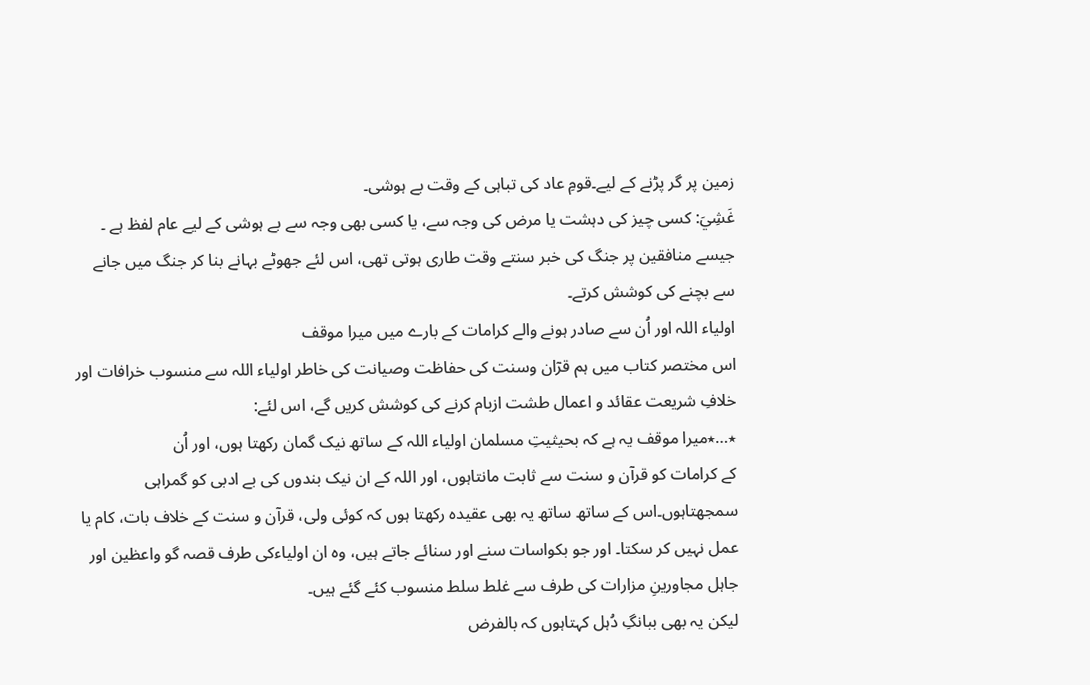زمین پر گر پڑنے کے لیے۔قومِ عاد کی تباہی کے وقت بے ہوشی۔
غَشِيَ: کسی چیز کی دہشت یا مرض کی وجہ سے، یا کسی بھی وجہ سے بے ہوشی کے لیے عام لفظ ہے ۔ جیسے منافقین پر جنگ کی خبر سنتے وقت طاری ہوتی تھی، اس لئے جھوٹے بہانے بنا کر جنگ میں جانے سے بچنے کی کوشش کرتے۔
اولیاء اللہ اور اُن سے صادر ہونے والے کرامات کے بارے میں میرا موقف
اس مختصر کتاب میں ہم قرٓان وسنت کی حفاظت وصیانت کی خاطر اولیاء اللہ سے منسوب خرافات اور خلافِ شریعت عقائد و اعمال طشت ازبام کرنے کی کوشش کریں گے، اس لئے:
٭…٭میرا موقف یہ ہے کہ بحیثیتِ مسلمان اولیاء اللہ کے ساتھ نیک گمان رکھتا ہوں، اور اُن
کے کرامات کو قرآن و سنت سے ثابت مانتاہوں، اور اللہ کے ان نیک بندوں کی بے ادبی کو گمراہی سمجھتاہوں۔اس کے ساتھ ساتھ یہ بھی عقیدہ رکھتا ہوں کہ کوئی ولی، قرآن و سنت کے خلاف بات، کام یا عمل نہیں کر سکتا۔ اور جو بکواسات سنے اور سنائے جاتے ہیں، وہ ان اولیاءکی طرف قصہ گو واعظین اور جاہل مجاورینِ مزارات کی طرف سے غلط سلط منسوب کئے گئے ہیں۔
لیکن یہ بھی ببانگِ دُہل کہتاہوں کہ بالفرض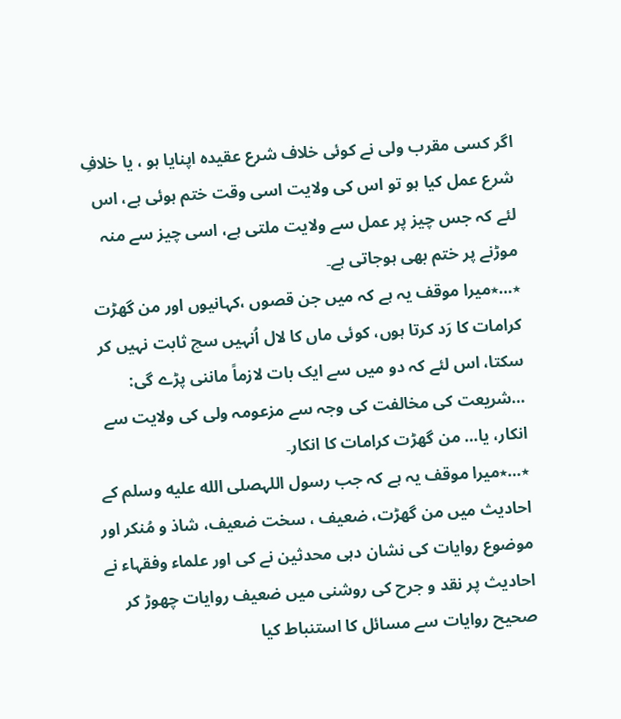اگر کسی مقرب ولی نے کوئی خلاف شرع عقیدہ اپنایا ہو ، یا خلافِ شرع عمل کیا ہو تو اس کی ولایت اسی وقت ختم ہوئی ہے، اس لئے کہ جس چیز پر عمل سے ولایت ملتی ہے، اسی چیز سے منہ موڑنے پر ختم بھی ہوجاتی ہے۔
٭…٭میرا موقف یہ ہے کہ میں جن قصوں ،کہانیوں اور من گھڑت کرامات کا رَد کرتا ہوں، کوئی ماں کا لال اُنہیں سچ ثابت نہیں کر سکتا، اس لئے کہ دو میں سے ایک بات لازماً ماننی پڑے گی:
…شریعت کی مخالفت کی وجہ سے مزعومہ ولی کی ولایت سے انکار، یا… من گھڑت کرامات کا انکار۔
٭…٭میرا موقف یہ ہے کہ جب رسول اللہصلى الله عليه وسلم کے احادیث میں من گھڑت، ضعیف ، سخت ضعیف، شاذ و مُنکر اور موضوع روایات کی نشان دہی محدثین نے کی اور علماء وفقہاء نے احادیث پر نقد و جرح کی روشنی میں ضعیف روایات چھوڑ کر صحیح روایات سے مسائل کا استنباط کیا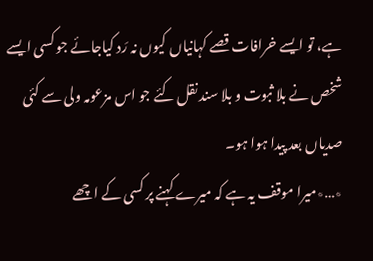ہے، تو ایسے خرافات قصے کہانیاں کیوں نہ رَد کیاجائے جو کسی ایسے شخص نے بلا ثبوت و بلا سند نقل کئے جو اس مزعومہ ولی سے کئی صدیاں بعد پیدا ہوا ہو۔
٭…٭میرا موقف یہ ہے کہ میرے کہنے پر کسی کے اچھے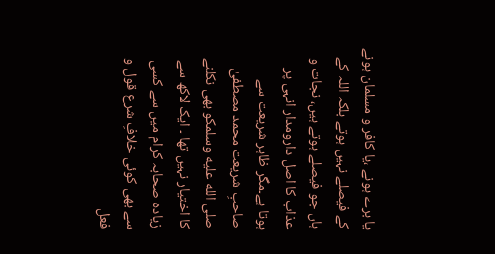یا برے ہونے ،یا کافر و مسلمان ہونے کے فیصلے نہیں ہوتے بلکہ اللہ کے ہاں جو فیصلے ہوتے ہیں، نجات و عذاب کا اصل دارومدار انہی پر ہوتا ہے۔مگر ظاہر شریعت سے صاحبِ شریعت محمد مصطفیٰ صلى الله عليه وسلمکو بھی نکلنے کا اختیار نہیں تھا ۔ ایک لاکھ سے زیادہ صحابہ کرام میں سے کسی سے بھی کوئی خلافِ شرع قول و فعل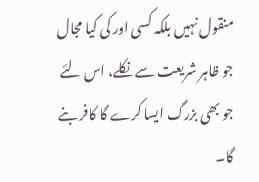منقول نہیں بلکہ کسی اور کی کیا مجال جو ظاہر شریعت سے نکلے، اس لئے جو بھی بزرگ ایسا کرے گا کافر بنے گا۔